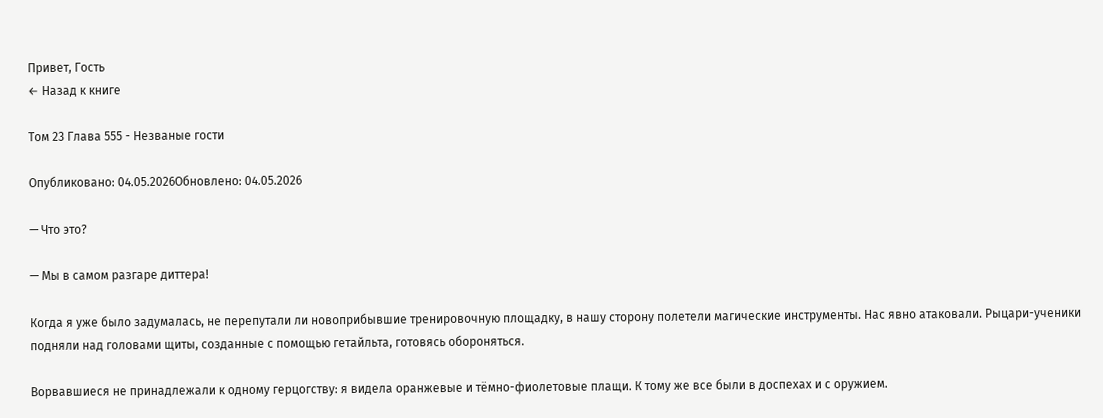Привет, Гость
← Назад к книге

Том 23 Глава 555 - Незваные гости

Опубликовано: 04.05.2026Обновлено: 04.05.2026

— Что это?

— Мы в самом разгаре диттера!

Когда я уже было задумалась, не перепутали ли новоприбывшие тренировочную площадку, в нашу сторону полетели магические инструменты. Нас явно атаковали. Рыцари-ученики подняли над головами щиты, созданные с помощью гетайльта, готовясь обороняться.

Ворвавшиеся не принадлежали к одному герцогству: я видела оранжевые и тёмно-фиолетовые плащи. К тому же все были в доспехах и с оружием.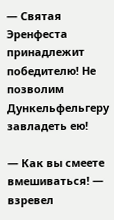— Святая Эренфеста принадлежит победителю! Не позволим Дункельфельгеру завладеть ею!

— Как вы смеете вмешиваться! — взревел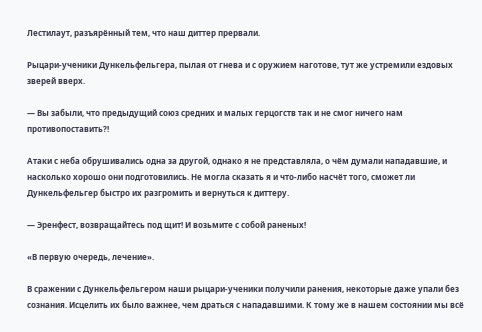Лестилаут, разъярённый тем, что наш диттер прервали.

Рыцари-ученики Дункельфельгера, пылая от гнева и с оружием наготове, тут же устремили ездовых зверей вверх.

— Вы забыли, что предыдущий союз средних и малых герцогств так и не смог ничего нам противопоставить?!

Атаки с неба обрушивались одна за другой, однако я не представляла, о чём думали нападавшие, и насколько хорошо они подготовились. Не могла сказать я и что-либо насчёт того, сможет ли Дункельфельгер быстро их разгромить и вернуться к диттеру.

— Эренфест, возвращайтесь под щит! И возьмите с собой раненых!

«В первую очередь, лечение».

В сражении с Дункельфельгером наши рыцари-ученики получили ранения, некоторые даже упали без сознания. Исцелить их было важнее, чем драться с нападавшими. К тому же в нашем состоянии мы всё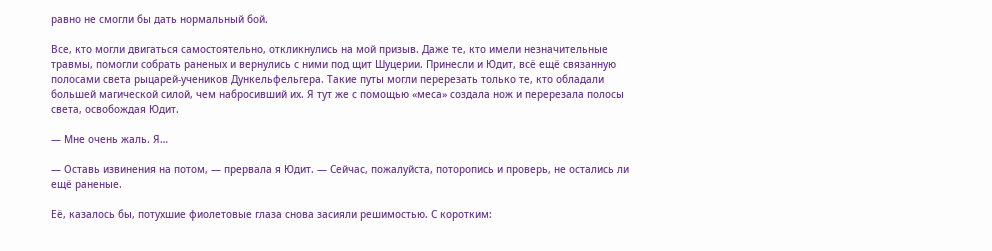равно не смогли бы дать нормальный бой.

Все, кто могли двигаться самостоятельно, откликнулись на мой призыв. Даже те, кто имели незначительные травмы, помогли собрать раненых и вернулись с ними под щит Шуцерии. Принесли и Юдит, всё ещё связанную полосами света рыцарей-учеников Дункельфельгера. Такие путы могли перерезать только те, кто обладали большей магической силой, чем набросивший их. Я тут же с помощью «меса» создала нож и перерезала полосы света, освобождая Юдит.

— Мне очень жаль. Я…

— Оставь извинения на потом, — прервала я Юдит. — Сейчас, пожалуйста, поторопись и проверь, не остались ли ещё раненые.

Её, казалось бы, потухшие фиолетовые глаза снова засияли решимостью. С коротким: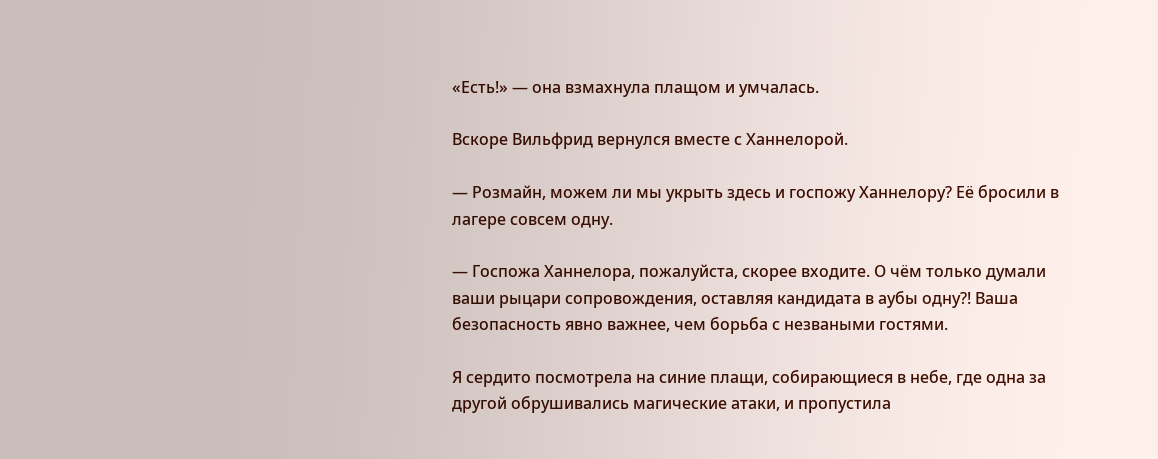«Есть!» — она взмахнула плащом и умчалась.

Вскоре Вильфрид вернулся вместе с Ханнелорой.

— Розмайн, можем ли мы укрыть здесь и госпожу Ханнелору? Её бросили в лагере совсем одну.

— Госпожа Ханнелора, пожалуйста, скорее входите. О чём только думали ваши рыцари сопровождения, оставляя кандидата в аубы одну?! Ваша безопасность явно важнее, чем борьба с незваными гостями.

Я сердито посмотрела на синие плащи, собирающиеся в небе, где одна за другой обрушивались магические атаки, и пропустила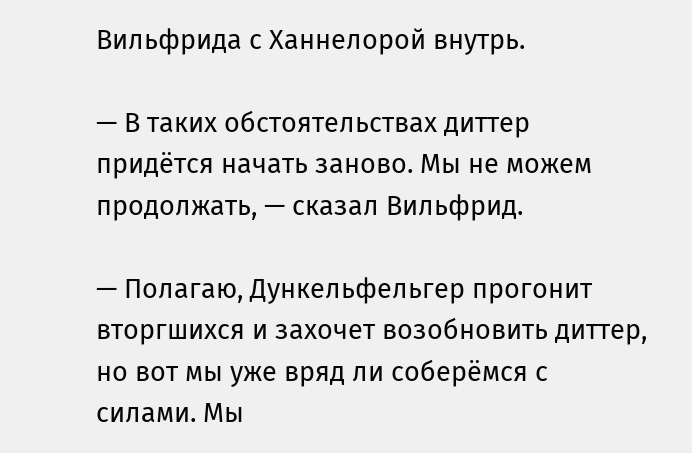Вильфрида с Ханнелорой внутрь.

— В таких обстоятельствах диттер придётся начать заново. Мы не можем продолжать, — сказал Вильфрид.

— Полагаю, Дункельфельгер прогонит вторгшихся и захочет возобновить диттер, но вот мы уже вряд ли соберёмся с силами. Мы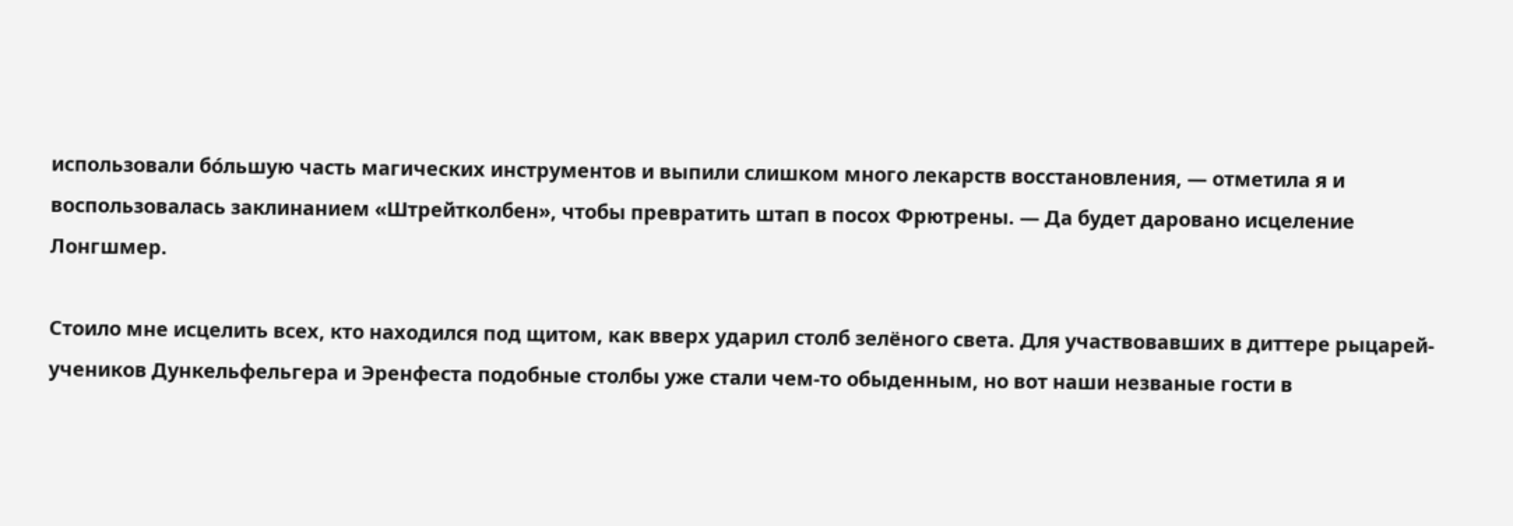использовали бо́льшую часть магических инструментов и выпили слишком много лекарств восстановления, — отметила я и воспользовалась заклинанием «Штрейтколбен», чтобы превратить штап в посох Фрютрены. — Да будет даровано исцеление Лонгшмер.

Стоило мне исцелить всех, кто находился под щитом, как вверх ударил столб зелёного света. Для участвовавших в диттере рыцарей-учеников Дункельфельгера и Эренфеста подобные столбы уже стали чем-то обыденным, но вот наши незваные гости в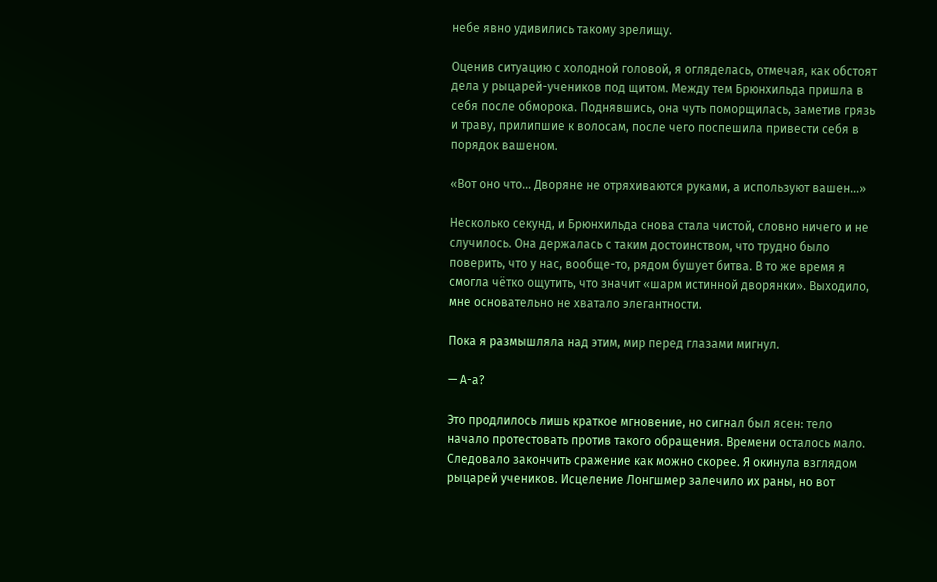небе явно удивились такому зрелищу.

Оценив ситуацию с холодной головой, я огляделась, отмечая, как обстоят дела у рыцарей-учеников под щитом. Между тем Брюнхильда пришла в себя после обморока. Поднявшись, она чуть поморщилась, заметив грязь и траву, прилипшие к волосам, после чего поспешила привести себя в порядок вашеном.

«Вот оно что… Дворяне не отряхиваются руками, а используют вашен…»

Несколько секунд, и Брюнхильда снова стала чистой, словно ничего и не случилось. Она держалась с таким достоинством, что трудно было поверить, что у нас, вообще-то, рядом бушует битва. В то же время я смогла чётко ощутить, что значит «шарм истинной дворянки». Выходило, мне основательно не хватало элегантности.

Пока я размышляла над этим, мир перед глазами мигнул.

— А-а?

Это продлилось лишь краткое мгновение, но сигнал был ясен: тело начало протестовать против такого обращения. Времени осталось мало. Следовало закончить сражение как можно скорее. Я окинула взглядом рыцарей учеников. Исцеление Лонгшмер залечило их раны, но вот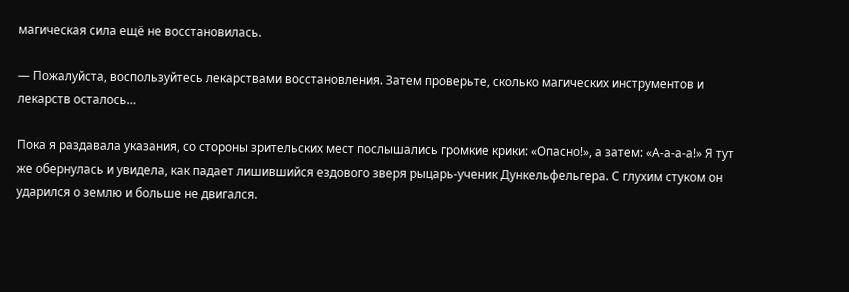магическая сила ещё не восстановилась.

— Пожалуйста, воспользуйтесь лекарствами восстановления. Затем проверьте, сколько магических инструментов и лекарств осталось…

Пока я раздавала указания, со стороны зрительских мест послышались громкие крики: «Опасно!», а затем: «А-а-а-а!» Я тут же обернулась и увидела, как падает лишившийся ездового зверя рыцарь-ученик Дункельфельгера. С глухим стуком он ударился о землю и больше не двигался.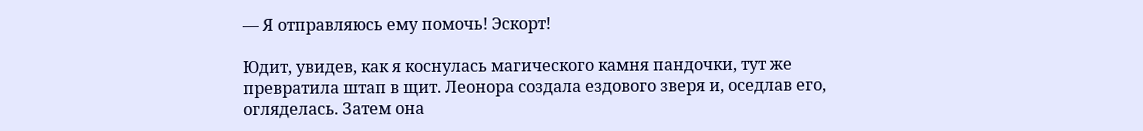— Я отправляюсь ему помочь! Эскорт!

Юдит, увидев, как я коснулась магического камня пандочки, тут же превратила штап в щит. Леонора создала ездового зверя и, оседлав его, огляделась. Затем она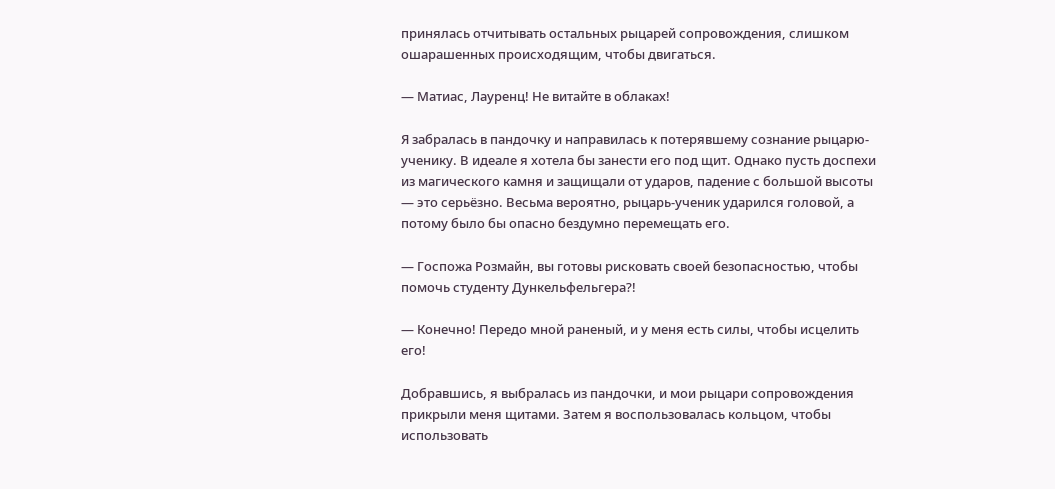принялась отчитывать остальных рыцарей сопровождения, слишком ошарашенных происходящим, чтобы двигаться.

— Матиас, Лауренц! Не витайте в облаках!

Я забралась в пандочку и направилась к потерявшему сознание рыцарю-ученику. В идеале я хотела бы занести его под щит. Однако пусть доспехи из магического камня и защищали от ударов, падение с большой высоты — это серьёзно. Весьма вероятно, рыцарь-ученик ударился головой, а потому было бы опасно бездумно перемещать его.

— Госпожа Розмайн, вы готовы рисковать своей безопасностью, чтобы помочь студенту Дункельфельгера?!

— Конечно! Передо мной раненый, и у меня есть силы, чтобы исцелить его!

Добравшись, я выбралась из пандочки, и мои рыцари сопровождения прикрыли меня щитами. Затем я воспользовалась кольцом, чтобы использовать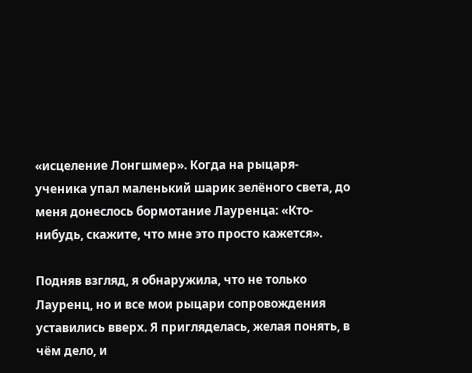«исцеление Лонгшмер». Когда на рыцаря-ученика упал маленький шарик зелёного света, до меня донеслось бормотание Лауренца: «Кто-нибудь, скажите, что мне это просто кажется».

Подняв взгляд, я обнаружила, что не только Лауренц, но и все мои рыцари сопровождения уставились вверх. Я пригляделась, желая понять, в чём дело, и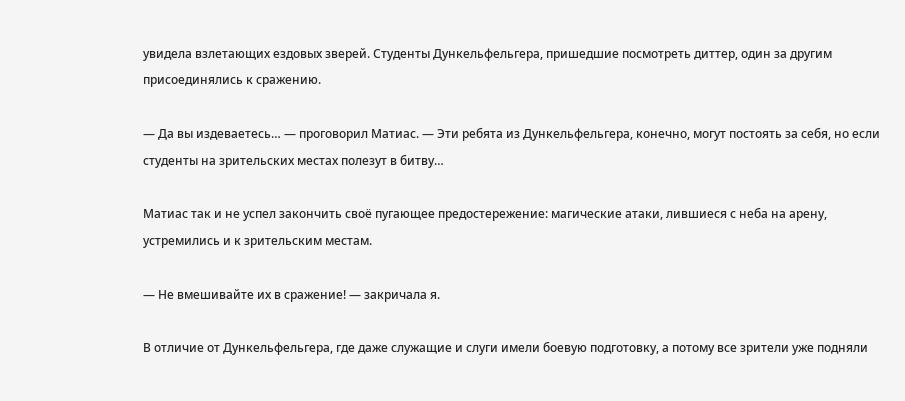увидела взлетающих ездовых зверей. Студенты Дункельфельгера, пришедшие посмотреть диттер, один за другим присоединялись к сражению.

— Да вы издеваетесь… — проговорил Матиас. — Эти ребята из Дункельфельгера, конечно, могут постоять за себя, но если студенты на зрительских местах полезут в битву…

Матиас так и не успел закончить своё пугающее предостережение: магические атаки, лившиеся с неба на арену, устремились и к зрительским местам.

— Не вмешивайте их в сражение! — закричала я.

В отличие от Дункельфельгера, где даже служащие и слуги имели боевую подготовку, а потому все зрители уже подняли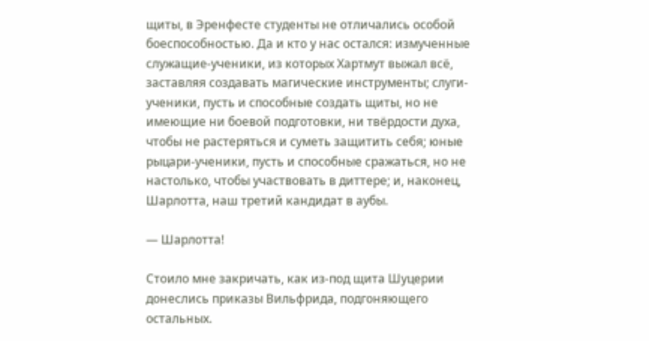щиты, в Эренфесте студенты не отличались особой боеспособностью. Да и кто у нас остался: измученные служащие-ученики, из которых Хартмут выжал всё, заставляя создавать магические инструменты; слуги-ученики, пусть и способные создать щиты, но не имеющие ни боевой подготовки, ни твёрдости духа, чтобы не растеряться и суметь защитить себя; юные рыцари-ученики, пусть и способные сражаться, но не настолько, чтобы участвовать в диттере; и, наконец, Шарлотта, наш третий кандидат в аубы.

— Шарлотта!

Стоило мне закричать, как из-под щита Шуцерии донеслись приказы Вильфрида, подгоняющего остальных.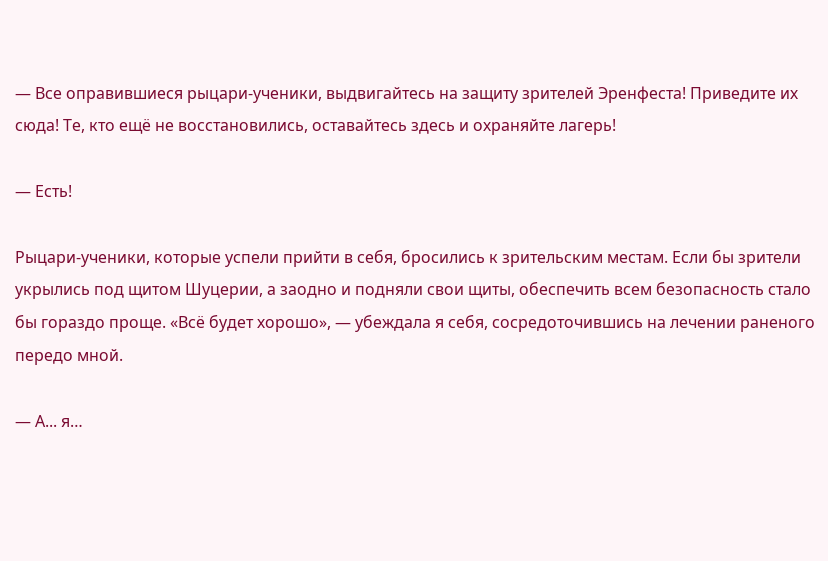— Все оправившиеся рыцари-ученики, выдвигайтесь на защиту зрителей Эренфеста! Приведите их сюда! Те, кто ещё не восстановились, оставайтесь здесь и охраняйте лагерь!

— Есть!

Рыцари-ученики, которые успели прийти в себя, бросились к зрительским местам. Если бы зрители укрылись под щитом Шуцерии, а заодно и подняли свои щиты, обеспечить всем безопасность стало бы гораздо проще. «Всё будет хорошо», — убеждала я себя, сосредоточившись на лечении раненого передо мной.

— А... я…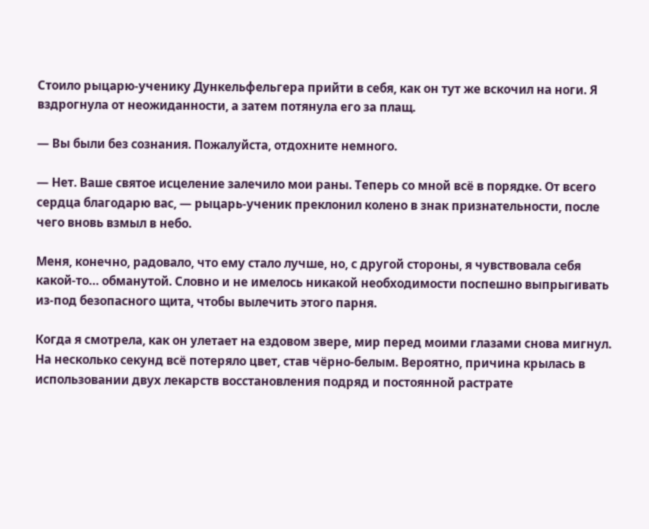Стоило рыцарю-ученику Дункельфельгера прийти в себя, как он тут же вскочил на ноги. Я вздрогнула от неожиданности, а затем потянула его за плащ.

— Вы были без сознания. Пожалуйста, отдохните немного.

— Нет. Ваше святое исцеление залечило мои раны. Теперь со мной всё в порядке. От всего сердца благодарю вас, — рыцарь-ученик преклонил колено в знак признательности, после чего вновь взмыл в небо.

Меня, конечно, радовало, что ему стало лучше, но, с другой стороны, я чувствовала себя какой-то… обманутой. Словно и не имелось никакой необходимости поспешно выпрыгивать из-под безопасного щита, чтобы вылечить этого парня.

Когда я смотрела, как он улетает на ездовом звере, мир перед моими глазами снова мигнул. На несколько секунд всё потеряло цвет, став чёрно-белым. Вероятно, причина крылась в использовании двух лекарств восстановления подряд и постоянной растрате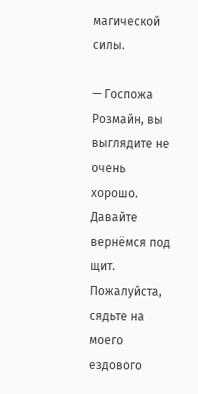магической силы.

— Госпожа Розмайн, вы выглядите не очень хорошо. Давайте вернёмся под щит. Пожалуйста, сядьте на моего ездового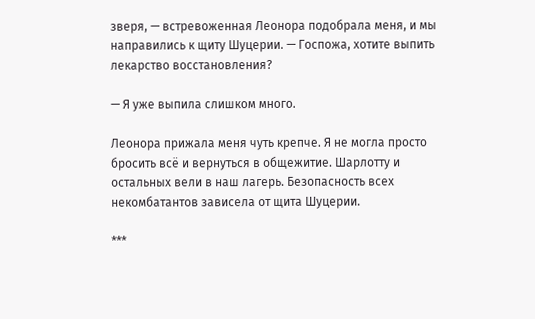зверя, — встревоженная Леонора подобрала меня, и мы направились к щиту Шуцерии. — Госпожа, хотите выпить лекарство восстановления?

— Я уже выпила слишком много.

Леонора прижала меня чуть крепче. Я не могла просто бросить всё и вернуться в общежитие. Шарлотту и остальных вели в наш лагерь. Безопасность всех некомбатантов зависела от щита Шуцерии.

***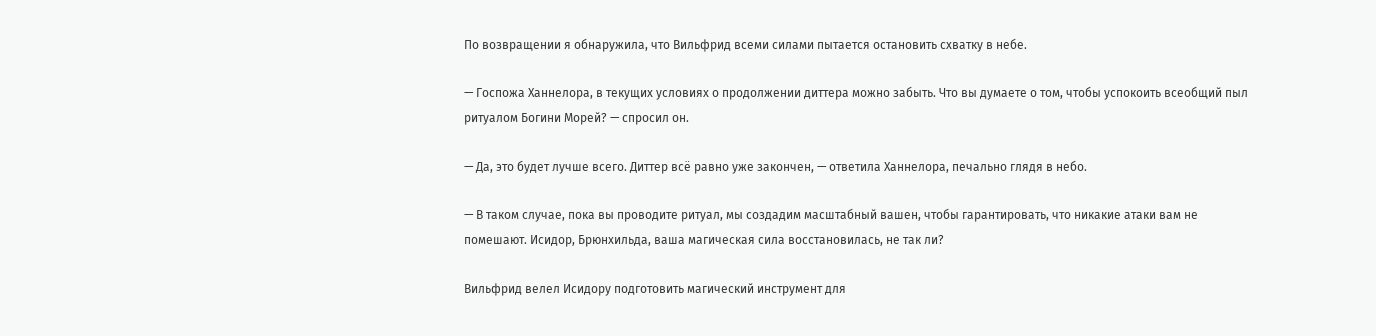По возвращении я обнаружила, что Вильфрид всеми силами пытается остановить схватку в небе.

— Госпожа Ханнелора, в текущих условиях о продолжении диттера можно забыть. Что вы думаете о том, чтобы успокоить всеобщий пыл ритуалом Богини Морей? — спросил он.

— Да, это будет лучше всего. Диттер всё равно уже закончен, — ответила Ханнелора, печально глядя в небо.

— В таком случае, пока вы проводите ритуал, мы создадим масштабный вашен, чтобы гарантировать, что никакие атаки вам не помешают. Исидор, Брюнхильда, ваша магическая сила восстановилась, не так ли?

Вильфрид велел Исидору подготовить магический инструмент для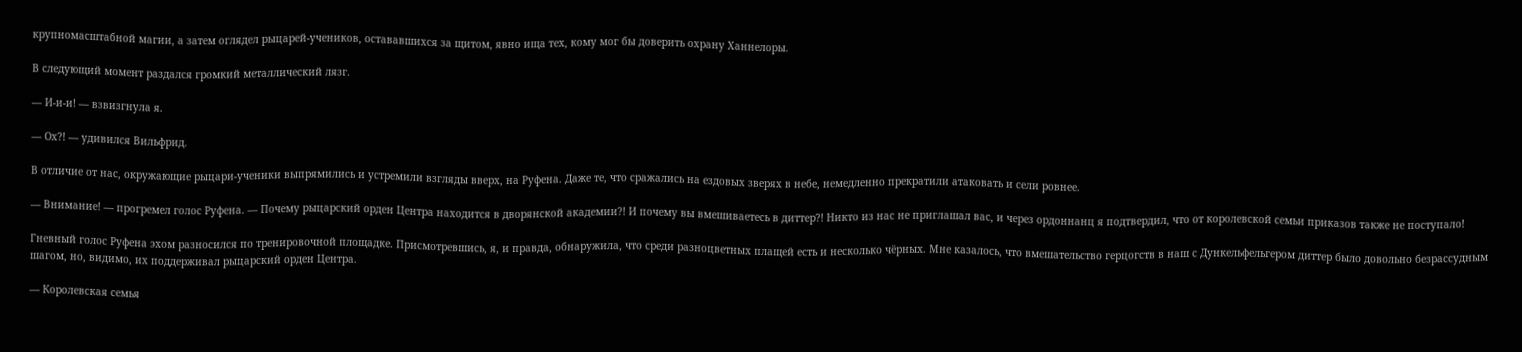крупномасштабной магии, а затем оглядел рыцарей-учеников, остававшихся за щитом, явно ища тех, кому мог бы доверить охрану Ханнелоры.

В следующий момент раздался громкий металлический лязг.

— И-и-и! — взвизгнула я.

— Ох?! — удивился Вильфрид.

В отличие от нас, окружающие рыцари-ученики выпрямились и устремили взгляды вверх, на Руфена. Даже те, что сражались на ездовых зверях в небе, немедленно прекратили атаковать и сели ровнее.

— Внимание! — прогремел голос Руфена. — Почему рыцарский орден Центра находится в дворянской академии?! И почему вы вмешиваетесь в диттер?! Никто из нас не приглашал вас, и через ордоннанц я подтвердил, что от королевской семьи приказов также не поступало!

Гневный голос Руфена эхом разносился по тренировочной площадке. Присмотревшись, я, и правда, обнаружила, что среди разноцветных плащей есть и несколько чёрных. Мне казалось, что вмешательство герцогств в наш с Дункельфельгером диттер было довольно безрассудным шагом, но, видимо, их поддерживал рыцарский орден Центра.

— Королевская семья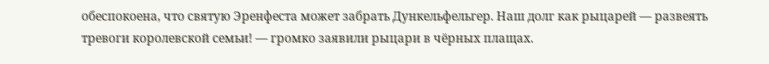обеспокоена, что святую Эренфеста может забрать Дункельфельгер. Наш долг как рыцарей — развеять тревоги королевской семьи! — громко заявили рыцари в чёрных плащах.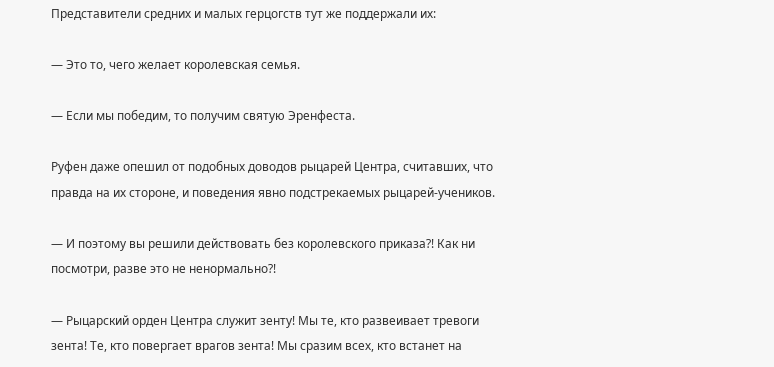Представители средних и малых герцогств тут же поддержали их:

— Это то, чего желает королевская семья.

— Если мы победим, то получим святую Эренфеста.

Руфен даже опешил от подобных доводов рыцарей Центра, считавших, что правда на их стороне, и поведения явно подстрекаемых рыцарей-учеников.

— И поэтому вы решили действовать без королевского приказа?! Как ни посмотри, разве это не ненормально?!

— Рыцарский орден Центра служит зенту! Мы те, кто развеивает тревоги зента! Те, кто повергает врагов зента! Мы сразим всех, кто встанет на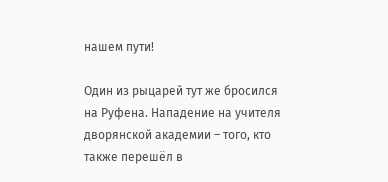нашем пути!

Один из рыцарей тут же бросился на Руфена. Нападение на учителя дворянской академии – того, кто также перешёл в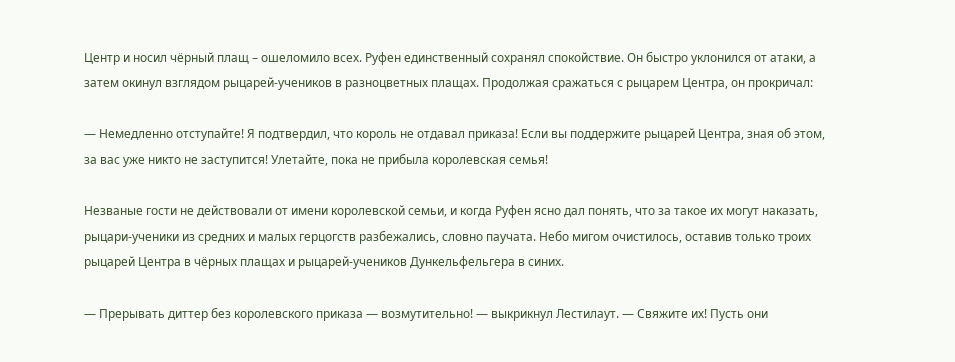Центр и носил чёрный плащ – ошеломило всех. Руфен единственный сохранял спокойствие. Он быстро уклонился от атаки, а затем окинул взглядом рыцарей-учеников в разноцветных плащах. Продолжая сражаться с рыцарем Центра, он прокричал:

— Немедленно отступайте! Я подтвердил, что король не отдавал приказа! Если вы поддержите рыцарей Центра, зная об этом, за вас уже никто не заступится! Улетайте, пока не прибыла королевская семья!

Незваные гости не действовали от имени королевской семьи, и когда Руфен ясно дал понять, что за такое их могут наказать, рыцари-ученики из средних и малых герцогств разбежались, словно паучата. Небо мигом очистилось, оставив только троих рыцарей Центра в чёрных плащах и рыцарей-учеников Дункельфельгера в синих.

— Прерывать диттер без королевского приказа — возмутительно! — выкрикнул Лестилаут. — Свяжите их! Пусть они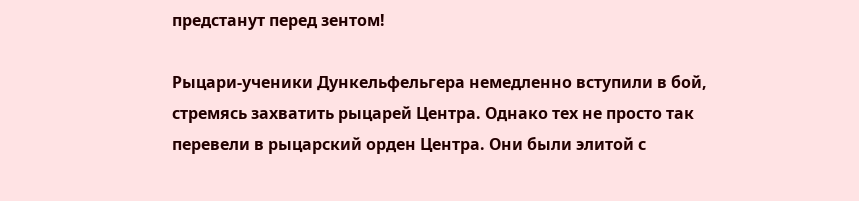предстанут перед зентом!

Рыцари-ученики Дункельфельгера немедленно вступили в бой, стремясь захватить рыцарей Центра. Однако тех не просто так перевели в рыцарский орден Центра. Они были элитой с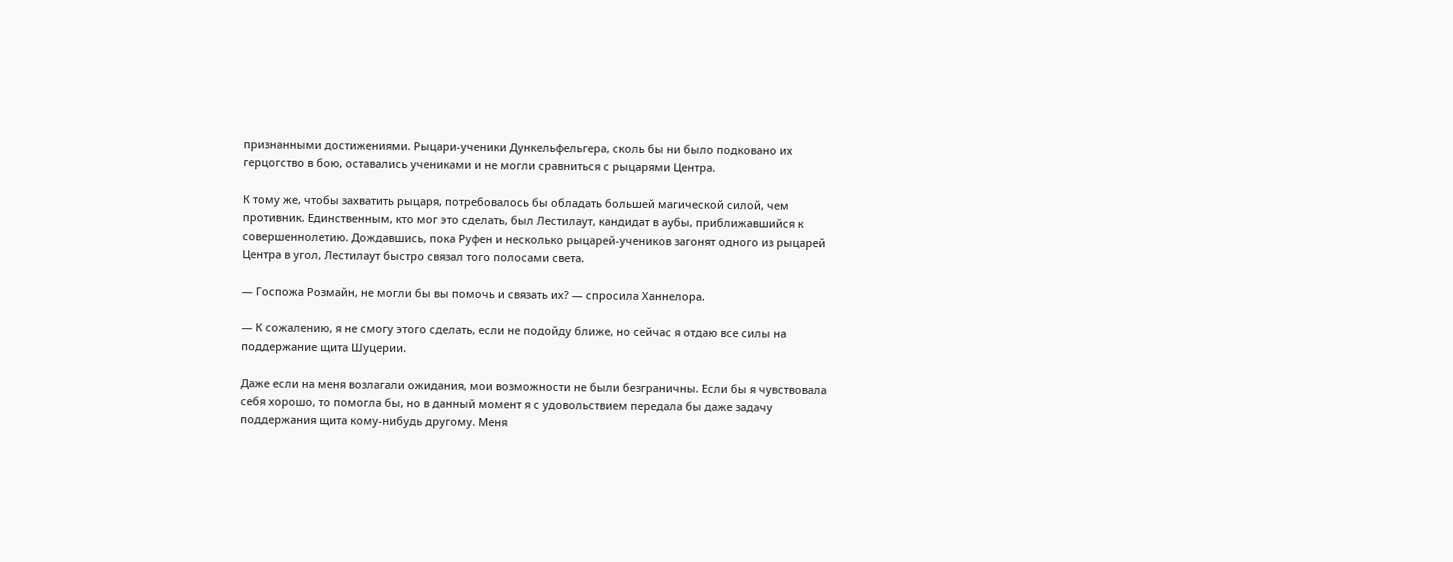признанными достижениями. Рыцари-ученики Дункельфельгера, сколь бы ни было подковано их герцогство в бою, оставались учениками и не могли сравниться с рыцарями Центра.

К тому же, чтобы захватить рыцаря, потребовалось бы обладать большей магической силой, чем противник. Единственным, кто мог это сделать, был Лестилаут, кандидат в аубы, приближавшийся к совершеннолетию. Дождавшись, пока Руфен и несколько рыцарей-учеников загонят одного из рыцарей Центра в угол, Лестилаут быстро связал того полосами света.

— Госпожа Розмайн, не могли бы вы помочь и связать их? — спросила Ханнелора.

— К сожалению, я не смогу этого сделать, если не подойду ближе, но сейчас я отдаю все силы на поддержание щита Шуцерии.

Даже если на меня возлагали ожидания, мои возможности не были безграничны. Если бы я чувствовала себя хорошо, то помогла бы, но в данный момент я с удовольствием передала бы даже задачу поддержания щита кому-нибудь другому. Меня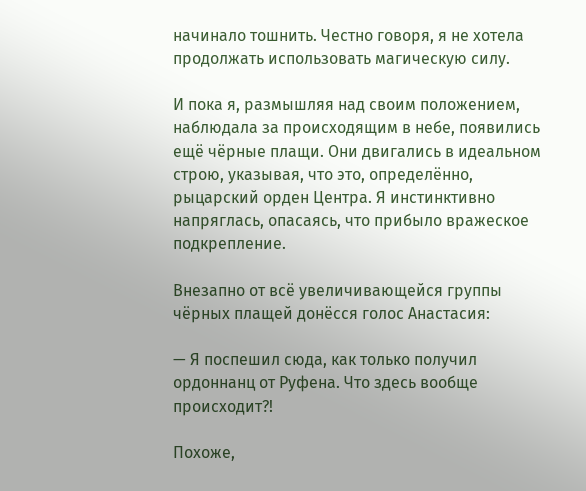начинало тошнить. Честно говоря, я не хотела продолжать использовать магическую силу.

И пока я, размышляя над своим положением, наблюдала за происходящим в небе, появились ещё чёрные плащи. Они двигались в идеальном строю, указывая, что это, определённо, рыцарский орден Центра. Я инстинктивно напряглась, опасаясь, что прибыло вражеское подкрепление.

Внезапно от всё увеличивающейся группы чёрных плащей донёсся голос Анастасия:

— Я поспешил сюда, как только получил ордоннанц от Руфена. Что здесь вообще происходит?!

Похоже,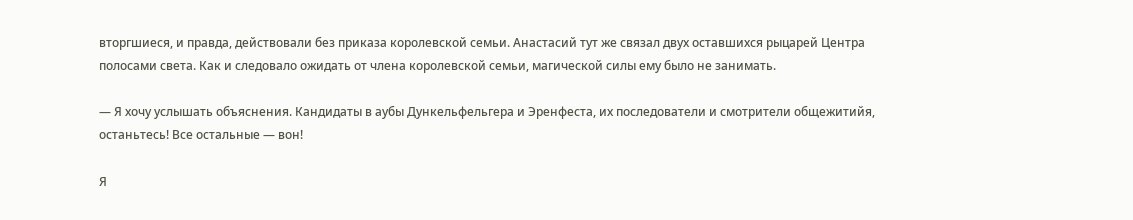вторгшиеся, и правда, действовали без приказа королевской семьи. Анастасий тут же связал двух оставшихся рыцарей Центра полосами света. Как и следовало ожидать от члена королевской семьи, магической силы ему было не занимать.

— Я хочу услышать объяснения. Кандидаты в аубы Дункельфельгера и Эренфеста, их последователи и смотрители общежитийя, останьтесь! Все остальные — вон!

Я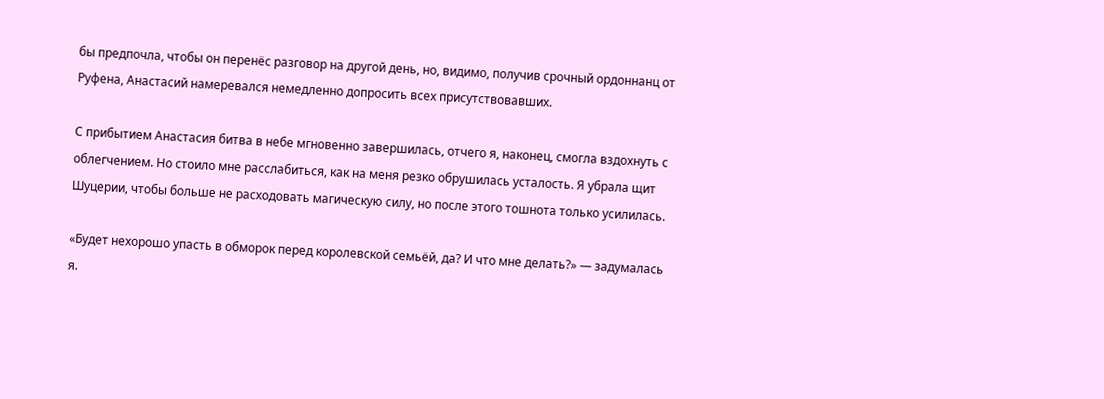бы предпочла, чтобы он перенёс разговор на другой день, но, видимо, получив срочный ордоннанц от Руфена, Анастасий намеревался немедленно допросить всех присутствовавших.

С прибытием Анастасия битва в небе мгновенно завершилась, отчего я, наконец, смогла вздохнуть с облегчением. Но стоило мне расслабиться, как на меня резко обрушилась усталость. Я убрала щит Шуцерии, чтобы больше не расходовать магическую силу, но после этого тошнота только усилилась.

«Будет нехорошо упасть в обморок перед королевской семьёй, да? И что мне делать?» — задумалась я.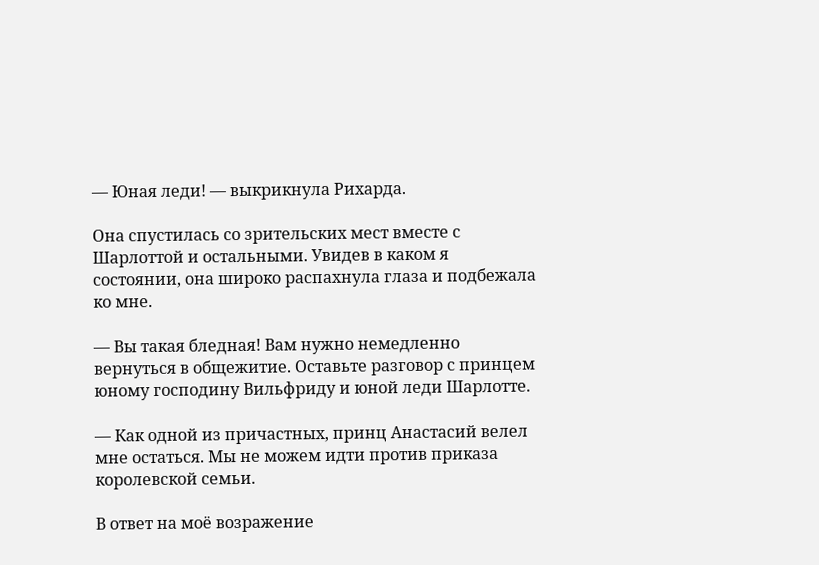— Юная леди! — выкрикнула Рихарда.

Она спустилась со зрительских мест вместе с Шарлоттой и остальными. Увидев в каком я состоянии, она широко распахнула глаза и подбежала ко мне.

— Вы такая бледная! Вам нужно немедленно вернуться в общежитие. Оставьте разговор с принцем юному господину Вильфриду и юной леди Шарлотте.

— Как одной из причастных, принц Анастасий велел мне остаться. Мы не можем идти против приказа королевской семьи.

В ответ на моё возражение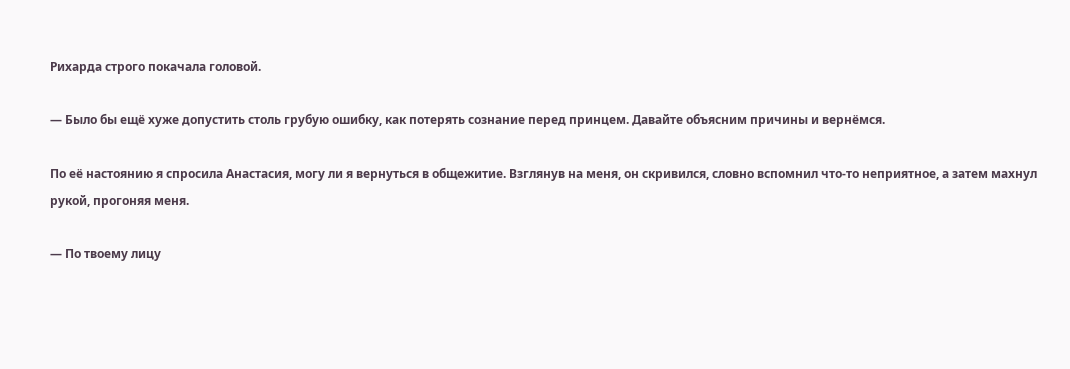Рихарда строго покачала головой.

— Было бы ещё хуже допустить столь грубую ошибку, как потерять сознание перед принцем. Давайте объясним причины и вернёмся.

По её настоянию я спросила Анастасия, могу ли я вернуться в общежитие. Взглянув на меня, он скривился, словно вспомнил что-то неприятное, а затем махнул рукой, прогоняя меня.

— По твоему лицу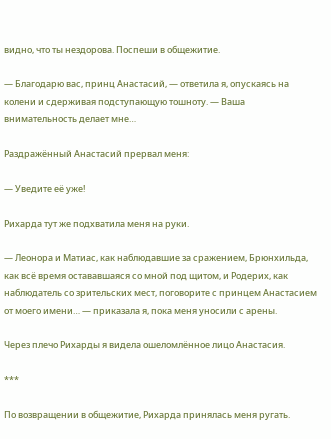видно, что ты нездорова. Поспеши в общежитие.

— Благодарю вас, принц Анастасий, — ответила я, опускаясь на колени и сдерживая подступающую тошноту. — Ваша внимательность делает мне…

Раздражённый Анастасий прервал меня:

— Уведите её уже!

Рихарда тут же подхватила меня на руки.

— Леонора и Матиас, как наблюдавшие за сражением, Брюнхильда, как всё время остававшаяся со мной под щитом, и Родерих, как наблюдатель со зрительских мест, поговорите с принцем Анастасием от моего имени… — приказала я, пока меня уносили с арены.

Через плечо Рихарды я видела ошеломлённое лицо Анастасия.

***

По возвращении в общежитие, Рихарда принялась меня ругать.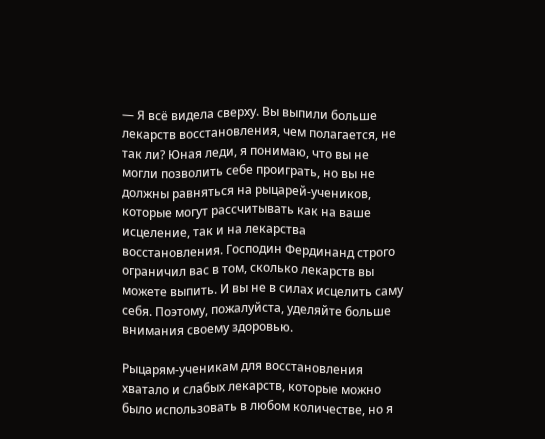— Я всё видела сверху. Вы выпили больше лекарств восстановления, чем полагается, не так ли? Юная леди, я понимаю, что вы не могли позволить себе проиграть, но вы не должны равняться на рыцарей-учеников, которые могут рассчитывать как на ваше исцеление, так и на лекарства восстановления. Господин Фердинанд строго ограничил вас в том, сколько лекарств вы можете выпить. И вы не в силах исцелить саму себя. Поэтому, пожалуйста, уделяйте больше внимания своему здоровью.

Рыцарям-ученикам для восстановления хватало и слабых лекарств, которые можно было использовать в любом количестве, но я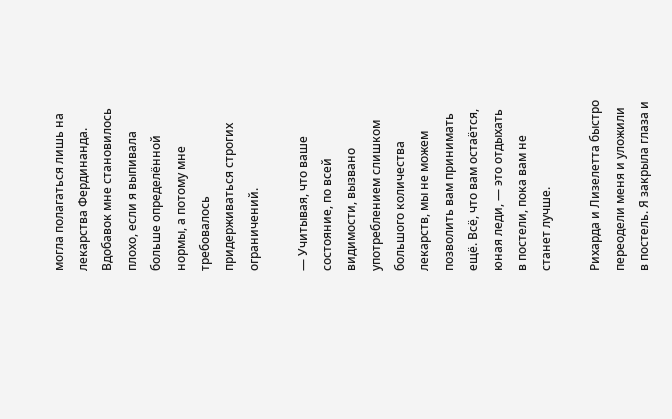могла полагаться лишь на лекарства Фердинанда. Вдобавок мне становилось плохо, если я выпивала больше определённой нормы, а потому мне требовалось придерживаться строгих ограничений.

— Учитывая, что ваше состояние, по всей видимости, вызвано употреблением слишком большого количества лекарств, мы не можем позволить вам принимать ещё. Всё, что вам остаётся, юная леди, — это отдыхать в постели, пока вам не станет лучше.

Рихарда и Лизелетта быстро переодели меня и уложили в постель. Я закрыла глаза и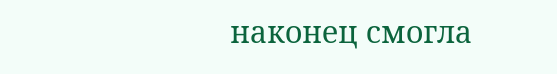наконец смогла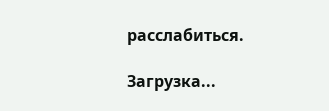расслабиться.

Загрузка...